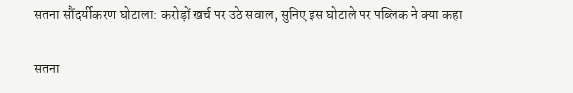सतना सौंदर्यीकरण घोटाला: करोड़ों खर्च पर उठे सवाल, सुनिए इस घोटाले पर पब्लिक ने क्या कहा

सतना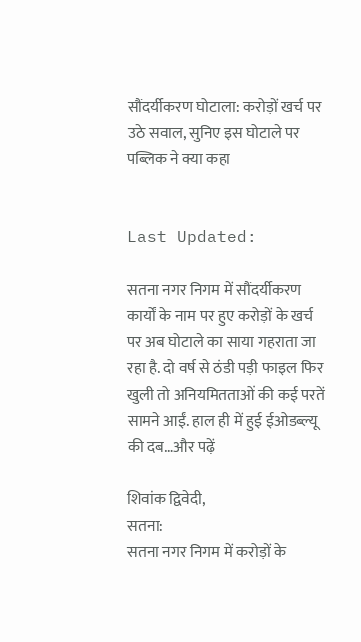सौंदर्यीकरण घोटाला: करोड़ों खर्च पर उठे सवाल, सुनिए इस घोटाले पर पब्लिक ने क्या कहा


Last Updated:

सतना नगर निगम में सौंदर्यीकरण कार्यों के नाम पर हुए करोड़ों के खर्च पर अब घोटाले का साया गहराता जा रहा है. दो वर्ष से ठंडी पड़ी फाइल फिर खुली तो अनियमितताओं की कई परतें सामने आईं. हाल ही में हुई ईओडब्ल्यू की दब…और पढ़ें

शिवांक द्विवेदी,
सतना:
सतना नगर निगम में करोड़ों के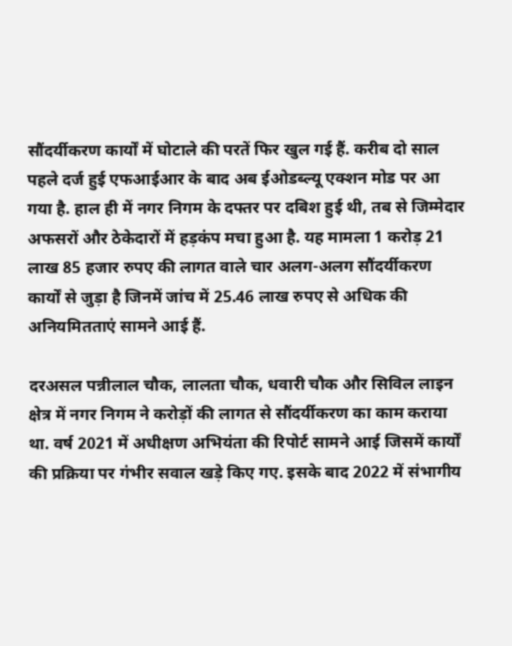सौंदर्यीकरण कार्यों में घोटाले की परतें फिर खुल गई हैं. करीब दो साल पहले दर्ज हुई एफआईआर के बाद अब ईओडब्ल्यू एक्शन मोड पर आ गया है. हाल ही में नगर निगम के दफ्तर पर दबिश हुई थी, तब से जिम्मेदार अफसरों और ठेकेदारों में हड़कंप मचा हुआ है. यह मामला 1 करोड़ 21 लाख 85 हजार रुपए की लागत वाले चार अलग-अलग सौंदर्यीकरण कार्यों से जुड़ा है जिनमें जांच में 25.46 लाख रुपए से अधिक की अनियमितताएं सामने आई हैं.

दरअसल पन्नीलाल चौक, लालता चौक, धवारी चौक और सिविल लाइन क्षेत्र में नगर निगम ने करोड़ों की लागत से सौंदर्यीकरण का काम कराया था. वर्ष 2021 में अधीक्षण अभियंता की रिपोर्ट सामने आई जिसमें कार्यों की प्रक्रिया पर गंभीर सवाल खड़े किए गए. इसके बाद 2022 में संभागीय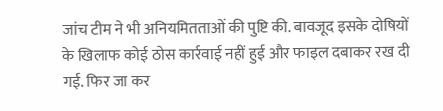जांच टीम ने भी अनियमितताओं की पुष्टि की. बावजूद इसके दोषियों के खिलाफ कोई ठोस कार्रवाई नहीं हुई और फाइल दबाकर रख दी गई. फिर जा कर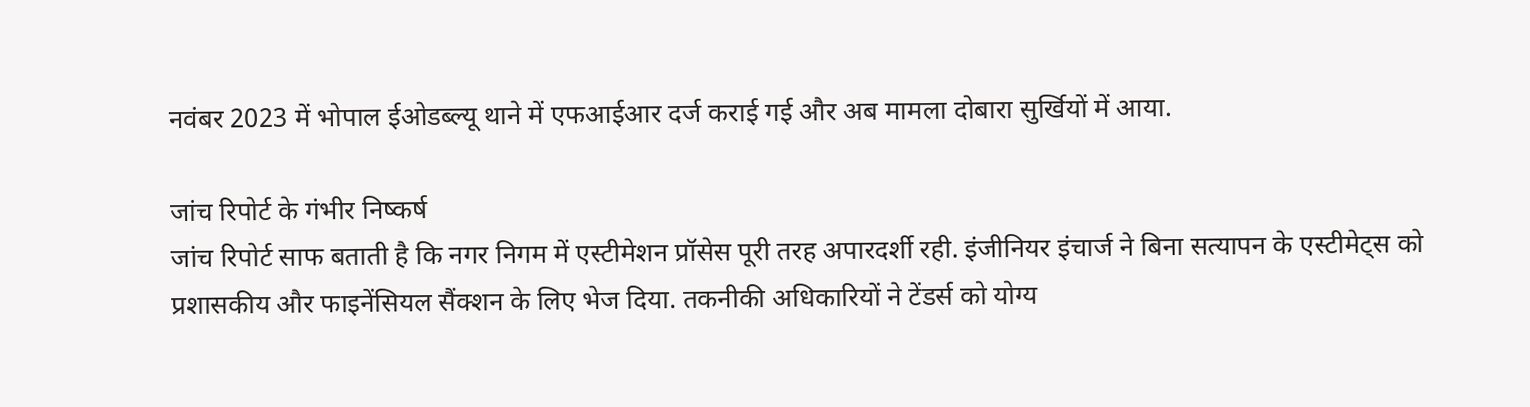नवंबर 2023 में भोपाल ईओडब्ल्यू थाने में एफआईआर दर्ज कराई गई और अब मामला दोबारा सुर्खियों में आया.

जांच रिपोर्ट के गंभीर निष्कर्ष
जांच रिपोर्ट साफ बताती है कि नगर निगम में एस्टीमेशन प्रॉसेस पूरी तरह अपारदर्शी रही. इंजीनियर इंचार्ज ने बिना सत्यापन के एस्टीमेट्स को प्रशासकीय और फाइनेंसियल सैंक्शन के लिए भेज दिया. तकनीकी अधिकारियों ने टेंडर्स को योग्य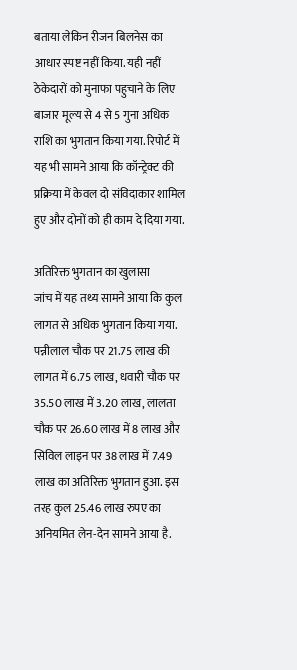बताया लेकिन रीजन बिलनेस का आधार स्पष्ट नहीं किया. यही नहीं ठेकेदारों को मुनाफा पहुचाने के लिए बाजार मूल्य से 4 से 5 गुना अधिक राशि का भुगतान किया गया. रिपोर्ट में यह भी सामने आया कि कॉन्ट्रेक्ट की प्रक्रिया में केवल दो संविदाकार शामिल हुए और दोनों को ही काम दे दिया गया.

अतिरिक्त भुगतान का खुलासा
जांच में यह तथ्य सामने आया कि कुल लागत से अधिक भुगतान किया गया. पन्नीलाल चौक पर 21.75 लाख की लागत में 6.75 लाख, धवारी चौक पर 35.50 लाख में 3.20 लाख, लालता चौक पर 26.60 लाख में 8 लाख और सिविल लाइन पर 38 लाख में 7.49 लाख का अतिरिक्त भुगतान हुआ. इस तरह कुल 25.46 लाख रुपए का अनियमित लेन-देन सामने आया है.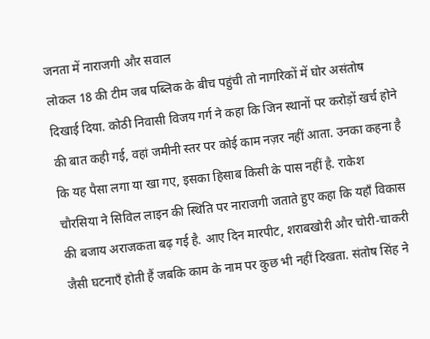जनता में नाराजगी और सवाल
लोकल 18 की टीम जब पब्लिक के बीच पहुंची तो नागरिकों में घोर असंतोष दिखाई दिया. कोठी निवासी विजय गर्ग ने कहा कि जिन स्थानों पर करोड़ों खर्च होने की बात कही गई, वहां जमीनी स्तर पर कोई काम नज़र नहीं आता. उनका कहना है कि यह पैसा लगा या खा गए, इसका हिसाब किसी के पास नहीं है. राकेश चौरसिया ने सिविल लाइन की स्थिति पर नाराजगी जताते हुए कहा कि यहाँ विकास की बजाय अराजकता बढ़ गई है. आए दिन मारपीट, शराबखोरी और चोरी-चाकरी जैसी घटनाएँ होती हैं जबकि काम के नाम पर कुछ भी नहीं दिखता. संतोष सिंह ने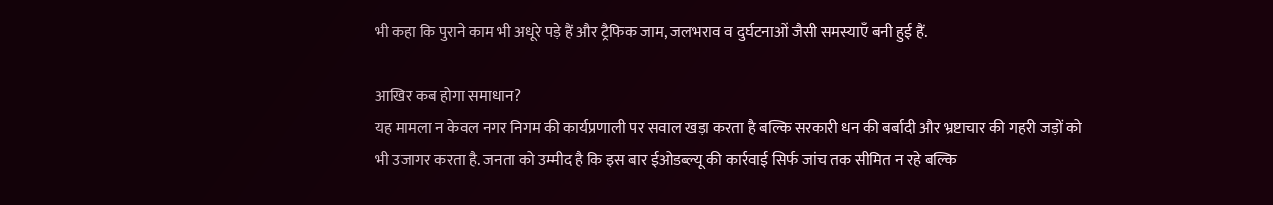भी कहा कि पुराने काम भी अधूरे पड़े हैं और ट्रैफिक जाम, जलभराव व दुर्घटनाओं जैसी समस्याएँ बनी हुई हैं.

आखिर कब होगा समाधान?
यह मामला न केवल नगर निगम की कार्यप्रणाली पर सवाल खड़ा करता है बल्कि सरकारी धन की बर्बादी और भ्रष्टाचार की गहरी जड़ों को भी उजागर करता है. जनता को उम्मीद है कि इस बार ईओडब्ल्यू की कार्रवाई सिर्फ जांच तक सीमित न रहे बल्कि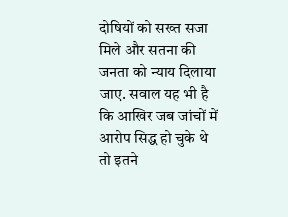दोषियों को सख्त सजा मिले और सतना की जनता को न्याय दिलाया जाए. सवाल यह भी है कि आखिर जब जांचों में आरोप सिद्ध हो चुके थे तो इतने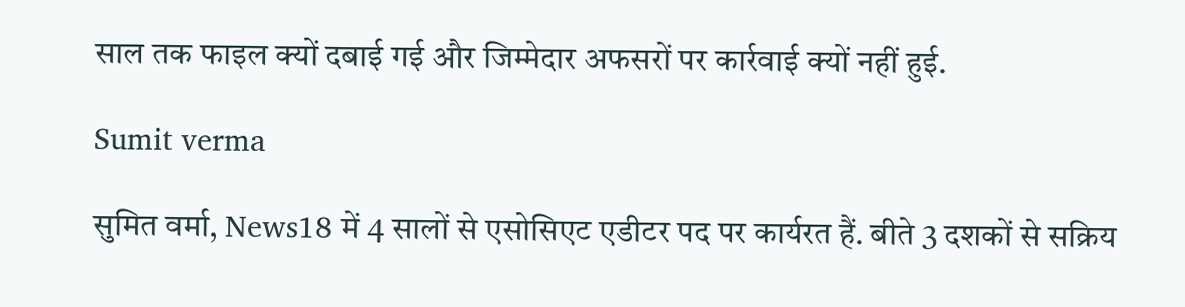साल तक फाइल क्यों दबाई गई और जिम्मेदार अफसरों पर कार्रवाई क्यों नहीं हुई.

Sumit verma

सुमित वर्मा, News18 में 4 सालों से एसोसिएट एडीटर पद पर कार्यरत हैं. बीते 3 दशकों से सक्रिय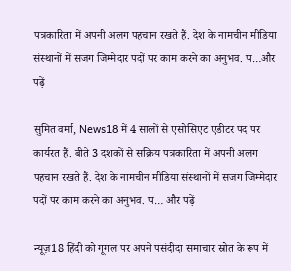पत्रकारिता में अपनी अलग पहचान रखते हैं. देश के नामचीन मीडिया संस्‍थानों में सजग जिम्‍मेदार पदों पर काम करने का अनुभव. प…और पढ़ें

सुमित वर्मा, News18 में 4 सालों से एसोसिएट एडीटर पद पर कार्यरत हैं. बीते 3 दशकों से सक्रिय पत्रकारिता में अपनी अलग पहचान रखते हैं. देश के नामचीन मीडिया संस्‍थानों में सजग जिम्‍मेदार पदों पर काम करने का अनुभव. प… और पढ़ें

न्यूज़18 हिंदी को गूगल पर अपने पसंदीदा समाचार स्रोत के रूप में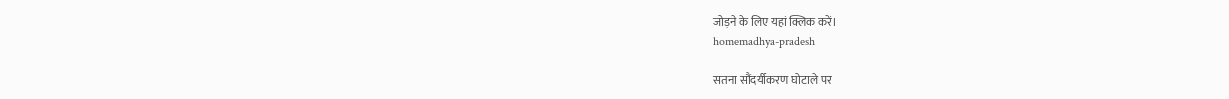जोड़ने के लिए यहां क्लिक करें।
homemadhya-pradesh

सतना सौंदर्यीकरण घोटाले पर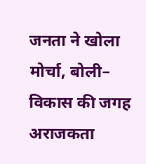जनता ने खोला मोर्चा, बोली– विकास की जगह अराजकता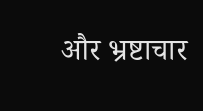और भ्रष्टाचार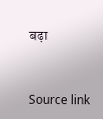बढ़ा



Source link